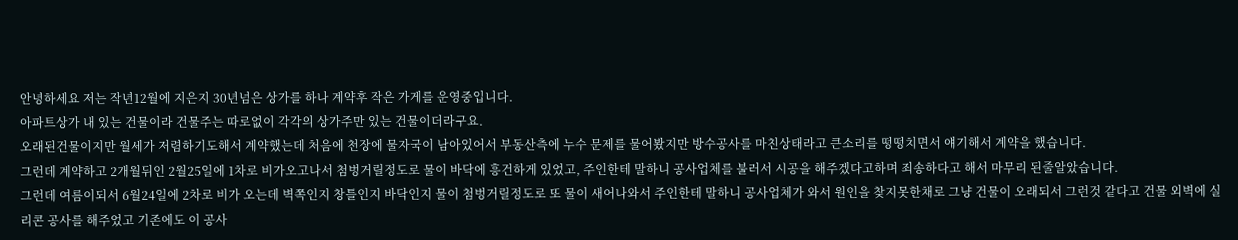안녕하세요 저는 작년12월에 지은지 30년넘은 상가를 하나 계약후 작은 가게를 운영중입니다.
아파트상가 내 있는 건물이라 건물주는 따로없이 각각의 상가주만 있는 건물이더라구요.
오래된건물이지만 월세가 저렴하기도해서 계약했는데 처음에 천장에 물자국이 남아있어서 부동산측에 누수 문제를 물어봤지만 방수공사를 마친상태라고 큰소리를 떵떵치면서 얘기해서 계약을 했습니다.
그런데 계약하고 2개월뒤인 2월25일에 1차로 비가오고나서 첨벙거릴정도로 물이 바닥에 흥건하게 있었고, 주인한테 말하니 공사업체를 불러서 시공을 해주겠다고하며 죄송하다고 해서 마무리 된줄알았습니다.
그런데 여름이되서 6월24일에 2차로 비가 오는데 벽쪽인지 창틀인지 바닥인지 물이 첨벙거릴정도로 또 물이 새어나와서 주인한테 말하니 공사업체가 와서 원인을 찾지못한채로 그냥 건물이 오래되서 그런것 같다고 건물 외벽에 실리콘 공사를 해주었고 기존에도 이 공사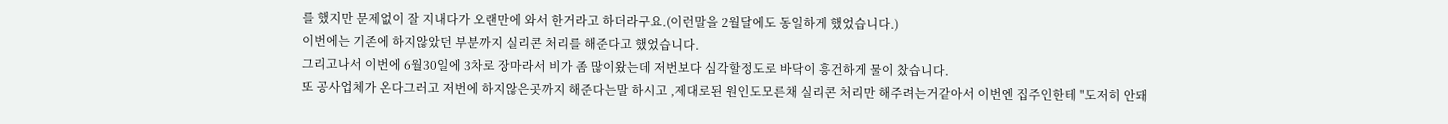를 했지만 문제없이 잘 지내다가 오랜만에 와서 한거라고 하더라구요.(이런말을 2월달에도 동일하게 했었습니다.)
이번에는 기존에 하지않았던 부분까지 실리콘 처리를 해준다고 했었습니다.
그리고나서 이번에 6월30일에 3차로 장마라서 비가 좀 많이왔는데 저번보다 심각할정도로 바닥이 흥건하게 물이 찼습니다.
또 공사업체가 온다그러고 저번에 하지않은곳까지 해준다는말 하시고 ,제대로된 원인도모른채 실리콘 처리만 해주려는거같아서 이번엔 집주인한테 "도저히 안돼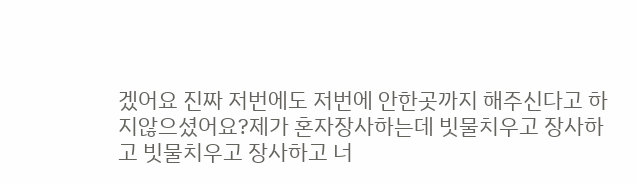겠어요 진짜 저번에도 저번에 안한곳까지 해주신다고 하지않으셨어요?제가 혼자장사하는데 빗물치우고 장사하고 빗물치우고 장사하고 너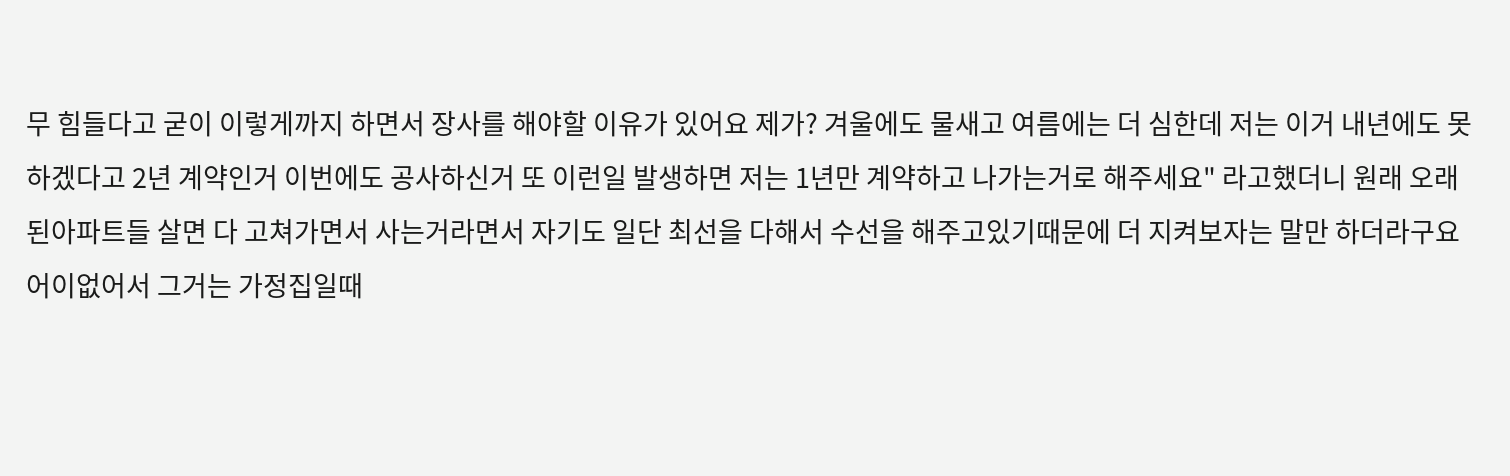무 힘들다고 굳이 이렇게까지 하면서 장사를 해야할 이유가 있어요 제가? 겨울에도 물새고 여름에는 더 심한데 저는 이거 내년에도 못하겠다고 2년 계약인거 이번에도 공사하신거 또 이런일 발생하면 저는 1년만 계약하고 나가는거로 해주세요" 라고했더니 원래 오래된아파트들 살면 다 고쳐가면서 사는거라면서 자기도 일단 최선을 다해서 수선을 해주고있기때문에 더 지켜보자는 말만 하더라구요
어이없어서 그거는 가정집일때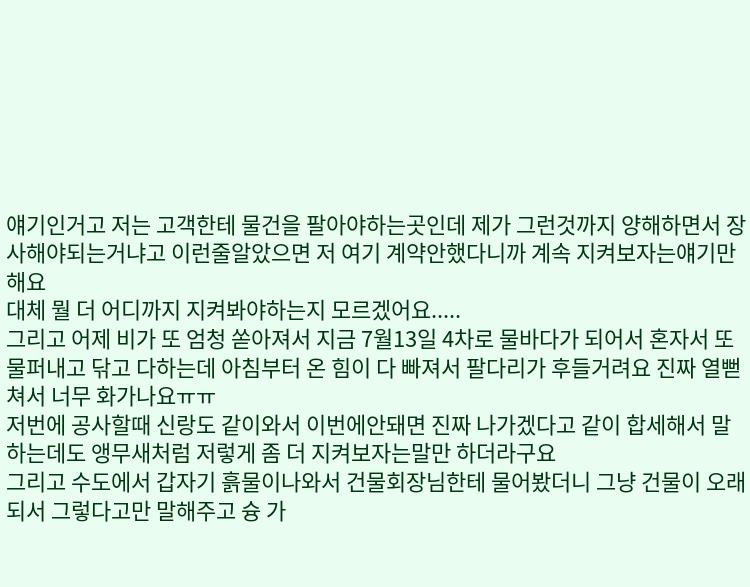얘기인거고 저는 고객한테 물건을 팔아야하는곳인데 제가 그런것까지 양해하면서 장사해야되는거냐고 이런줄알았으면 저 여기 계약안했다니까 계속 지켜보자는얘기만해요
대체 뭘 더 어디까지 지켜봐야하는지 모르겠어요.....
그리고 어제 비가 또 엄청 쏟아져서 지금 7월13일 4차로 물바다가 되어서 혼자서 또 물퍼내고 닦고 다하는데 아침부터 온 힘이 다 빠져서 팔다리가 후들거려요 진짜 열뻗쳐서 너무 화가나요ㅠㅠ
저번에 공사할때 신랑도 같이와서 이번에안돼면 진짜 나가겠다고 같이 합세해서 말하는데도 앵무새처럼 저렇게 좀 더 지켜보자는말만 하더라구요
그리고 수도에서 갑자기 흙물이나와서 건물회장님한테 물어봤더니 그냥 건물이 오래되서 그렇다고만 말해주고 슝 가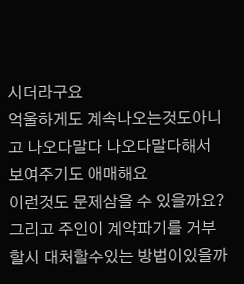시더라구요
억울하게도 계속나오는것도아니고 나오다말다 나오다말다해서 보여주기도 애매해요
이런것도 문제삼을 수 있을까요?
그리고 주인이 계약파기를 거부할시 대처할수있는 방법이있을까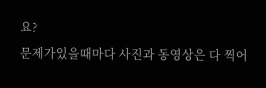요?
문제가있을때마다 사진과 동영상은 다 찍어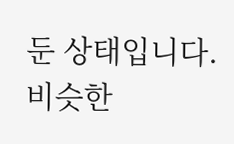둔 상태입니다.
비슷한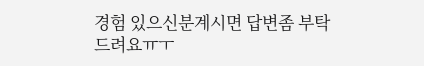경험 있으신분계시면 답변좀 부탁드려요ㅠㅜ